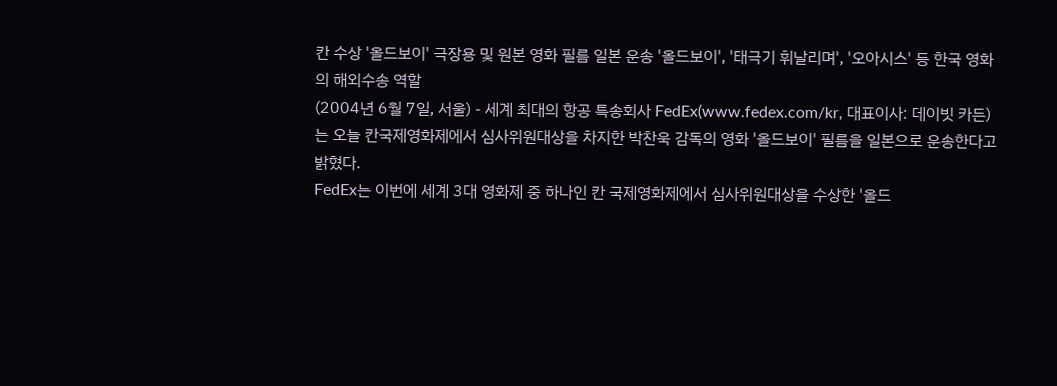칸 수상 '올드보이' 극장용 및 원본 영화 필름 일본 운송 '올드보이', '태극기 휘날리며', '오아시스' 등 한국 영화의 해외수송 역할
(2004년 6월 7일, 서울) - 세계 최대의 항공 특송회사 FedEx(www.fedex.com/kr, 대표이사: 데이빗 카든)는 오늘 칸국제영화제에서 심사위원대상을 차지한 박찬욱 감독의 영화 '올드보이' 필름을 일본으로 운송한다고 밝혔다.
FedEx는 이번에 세계 3대 영화제 중 하나인 칸 국제영화제에서 심사위원대상을 수상한 '올드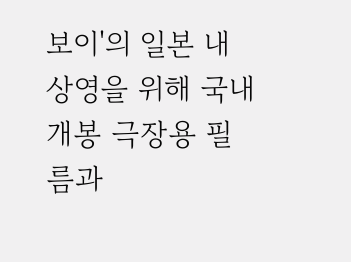보이'의 일본 내 상영을 위해 국내 개봉 극장용 필름과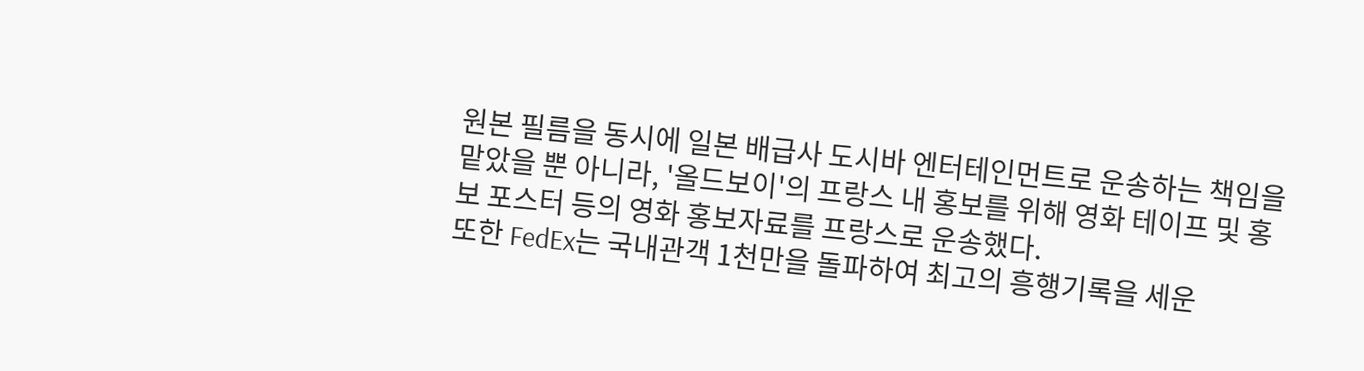원본 필름을 동시에 일본 배급사 도시바 엔터테인먼트로 운송하는 책임을 맡았을 뿐 아니라, '올드보이'의 프랑스 내 홍보를 위해 영화 테이프 및 홍보 포스터 등의 영화 홍보자료를 프랑스로 운송했다.
또한 FedEx는 국내관객 1천만을 돌파하여 최고의 흥행기록을 세운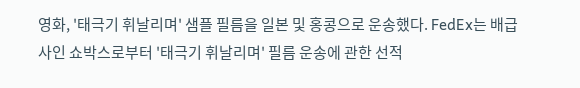영화, '태극기 휘날리며' 샘플 필름을 일본 및 홍콩으로 운송했다. FedEx는 배급사인 쇼박스로부터 '태극기 휘날리며' 필름 운송에 관한 선적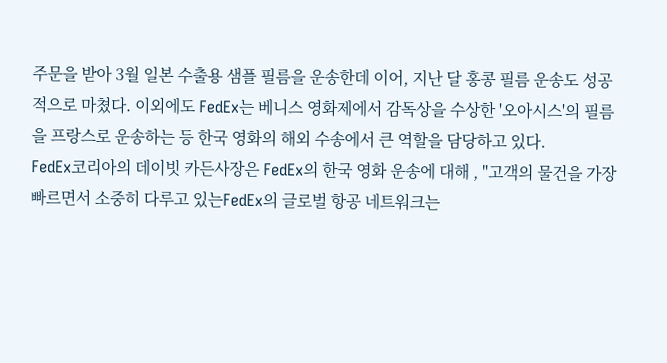주문을 받아 3월 일본 수출용 샘플 필름을 운송한데 이어, 지난 달 홍콩 필름 운송도 성공적으로 마쳤다. 이외에도 FedEx는 베니스 영화제에서 감독상을 수상한 '오아시스'의 필름을 프랑스로 운송하는 등 한국 영화의 해외 수송에서 큰 역할을 담당하고 있다.
FedEx코리아의 데이빗 카든사장은 FedEx의 한국 영화 운송에 대해 , "고객의 물건을 가장 빠르면서 소중히 다루고 있는FedEx의 글로벌 항공 네트워크는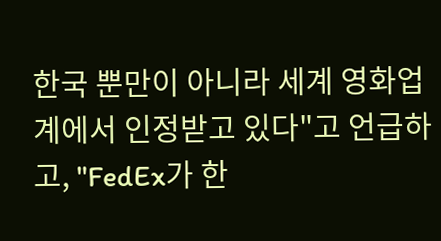한국 뿐만이 아니라 세계 영화업계에서 인정받고 있다"고 언급하고, "FedEx가 한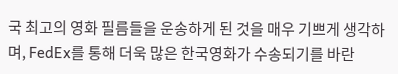국 최고의 영화 필름들을 운송하게 된 것을 매우 기쁘게 생각하며, FedEx를 통해 더욱 많은 한국영화가 수송되기를 바란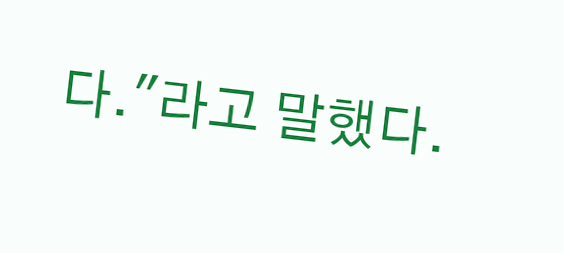다."라고 말했다.